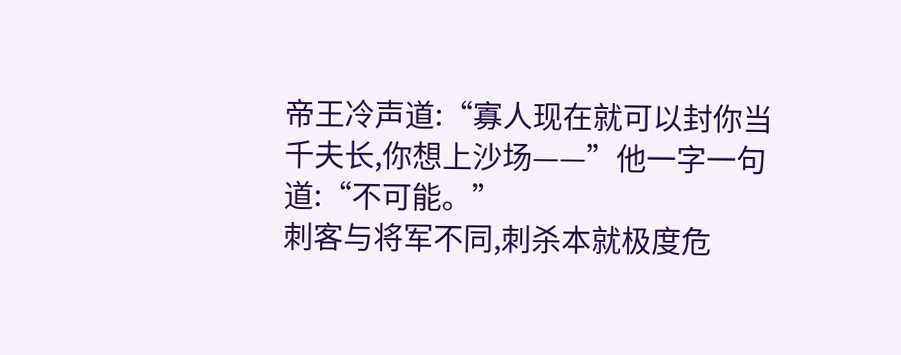帝王冷声道:“寡人现在就可以封你当千夫长,你想上沙场——”他一字一句道:“不可能。”
刺客与将军不同,刺杀本就极度危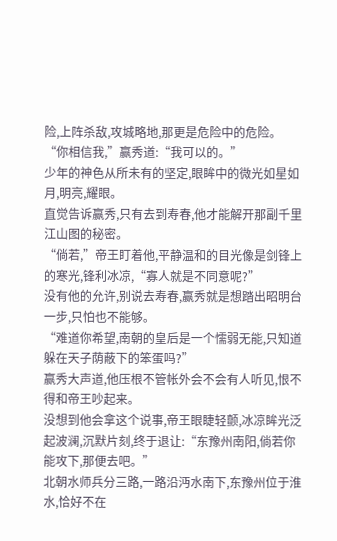险,上阵杀敌,攻城略地,那更是危险中的危险。
“你相信我,”赢秀道:“我可以的。”
少年的神色从所未有的坚定,眼眸中的微光如星如月,明亮,耀眼。
直觉告诉赢秀,只有去到寿春,他才能解开那副千里江山图的秘密。
“倘若,”帝王盯着他,平静温和的目光像是剑锋上的寒光,锋利冰凉,“寡人就是不同意呢?”
没有他的允许,别说去寿春,赢秀就是想踏出昭明台一步,只怕也不能够。
“难道你希望,南朝的皇后是一个懦弱无能,只知道躲在天子荫蔽下的笨蛋吗?”
赢秀大声道,他压根不管帐外会不会有人听见,恨不得和帝王吵起来。
没想到他会拿这个说事,帝王眼睫轻颤,冰凉眸光泛起波澜,沉默片刻,终于退让:“东豫州南阳,倘若你能攻下,那便去吧。”
北朝水师兵分三路,一路沿沔水南下,东豫州位于淮水,恰好不在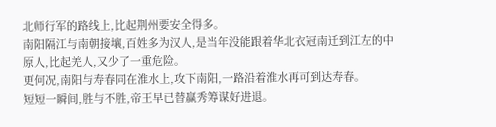北师行军的路线上,比起荆州要安全得多。
南阳隔江与南朝接壤,百姓多为汉人,是当年没能跟着华北衣冠南迁到江左的中原人,比起羌人,又少了一重危险。
更何况,南阳与寿春同在淮水上,攻下南阳,一路沿着淮水再可到达寿春。
短短一瞬间,胜与不胜,帝王早已替赢秀筹谋好进退。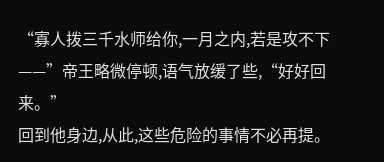“寡人拨三千水师给你,一月之内,若是攻不下——”帝王略微停顿,语气放缓了些,“好好回来。”
回到他身边,从此,这些危险的事情不必再提。